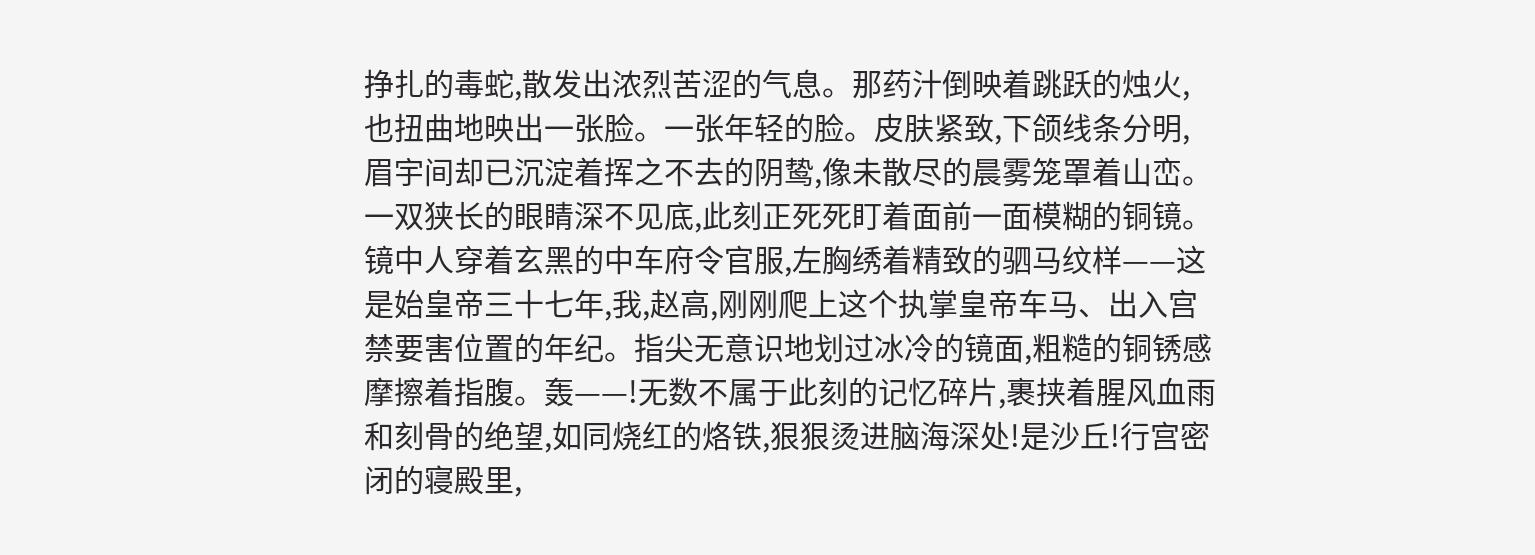挣扎的毒蛇,散发出浓烈苦涩的气息。那药汁倒映着跳跃的烛火,也扭曲地映出一张脸。一张年轻的脸。皮肤紧致,下颌线条分明,眉宇间却已沉淀着挥之不去的阴鸷,像未散尽的晨雾笼罩着山峦。一双狭长的眼睛深不见底,此刻正死死盯着面前一面模糊的铜镜。镜中人穿着玄黑的中车府令官服,左胸绣着精致的驷马纹样——这是始皇帝三十七年,我,赵高,刚刚爬上这个执掌皇帝车马、出入宫禁要害位置的年纪。指尖无意识地划过冰冷的镜面,粗糙的铜锈感摩擦着指腹。轰——!无数不属于此刻的记忆碎片,裹挟着腥风血雨和刻骨的绝望,如同烧红的烙铁,狠狠烫进脑海深处!是沙丘!行宫密闭的寝殿里,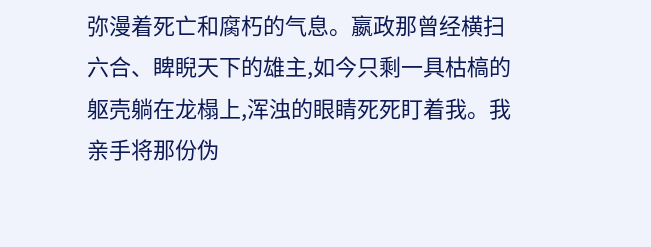弥漫着死亡和腐朽的气息。嬴政那曾经横扫六合、睥睨天下的雄主,如今只剩一具枯槁的躯壳躺在龙榻上,浑浊的眼睛死死盯着我。我亲手将那份伪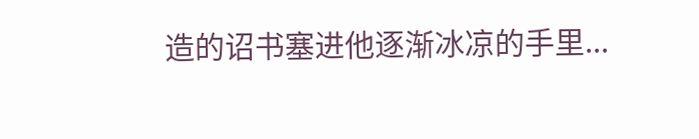造的诏书塞进他逐渐冰凉的手里...